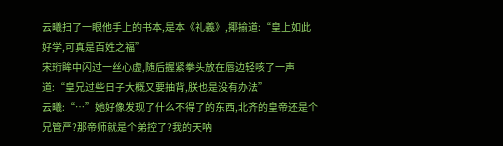云曦扫了一眼他手上的书本,是本《礼義》,揶揄道:“皇上如此好学,可真是百姓之福”
宋珩眸中闪过一丝心虚,随后握紧拳头放在唇边轻咳了一声道:“皇兄过些日子大概又要抽背,朕也是没有办法”
云曦:“…”她好像发现了什么不得了的东西,北齐的皇帝还是个兄管严?那帝师就是个弟控了?我的天呐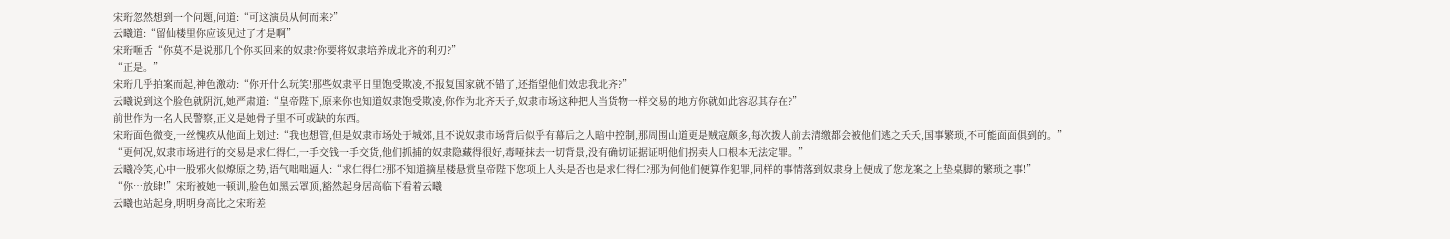宋珩忽然想到一个问题,问道:“可这演员从何而来?”
云曦道:“留仙楼里你应该见过了才是啊”
宋珩咂舌“你莫不是说那几个你买回来的奴隶?你要将奴隶培养成北齐的利刃?”
“正是。”
宋珩几乎拍案而起,神色激动:“你开什么玩笑!那些奴隶平日里饱受欺凌,不报复国家就不错了,还指望他们效忠我北齐?”
云曦说到这个脸色就阴沉,她严肃道:“皇帝陛下,原来你也知道奴隶饱受欺凌,你作为北齐天子,奴隶市场这种把人当货物一样交易的地方你就如此容忍其存在?”
前世作为一名人民警察,正义是她骨子里不可或缺的东西。
宋珩面色微变,一丝愧疚从他面上划过:“我也想管,但是奴隶市场处于城郊,且不说奴隶市场背后似乎有幕后之人暗中控制,那周围山道更是贼寇颇多,每次拨人前去清缴都会被他们逃之夭夭,国事繁琐,不可能面面俱到的。”
“更何况,奴隶市场进行的交易是求仁得仁,一手交钱一手交货,他们抓捕的奴隶隐藏得很好,毒哑抹去一切背景,没有确切证据证明他们拐卖人口根本无法定罪。”
云曦冷笑,心中一股邪火似燎原之势,语气咄咄逼人:“求仁得仁?那不知道摘星楼悬赏皇帝陛下您项上人头是否也是求仁得仁?那为何他们便算作犯罪,同样的事情落到奴隶身上便成了您龙案之上垫桌脚的繁琐之事!”
“你…放肆!”宋珩被她一顿训,脸色如黑云罩顶,豁然起身居高临下看着云曦
云曦也站起身,明明身高比之宋珩差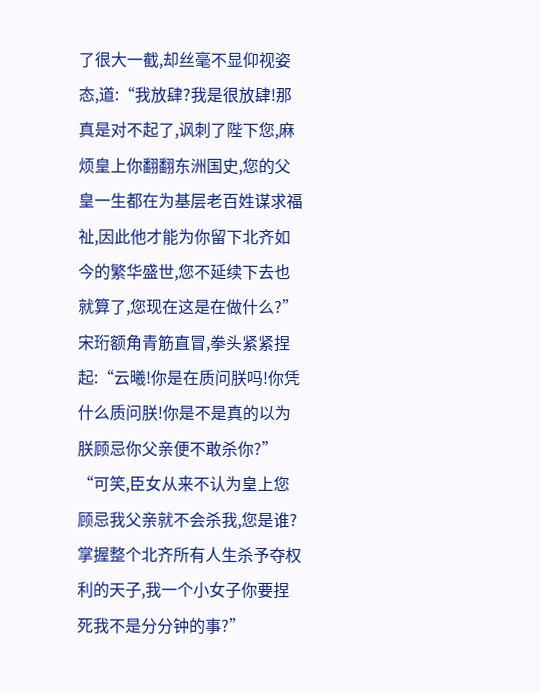了很大一截,却丝毫不显仰视姿态,道:“我放肆?我是很放肆!那真是对不起了,讽刺了陛下您,麻烦皇上你翻翻东洲国史,您的父皇一生都在为基层老百姓谋求福祉,因此他才能为你留下北齐如今的繁华盛世,您不延续下去也就算了,您现在这是在做什么?”
宋珩额角青筋直冒,拳头紧紧捏起:“云曦!你是在质问朕吗!你凭什么质问朕!你是不是真的以为朕顾忌你父亲便不敢杀你?”
“可笑,臣女从来不认为皇上您顾忌我父亲就不会杀我,您是谁?掌握整个北齐所有人生杀予夺权利的天子,我一个小女子你要捏死我不是分分钟的事?”